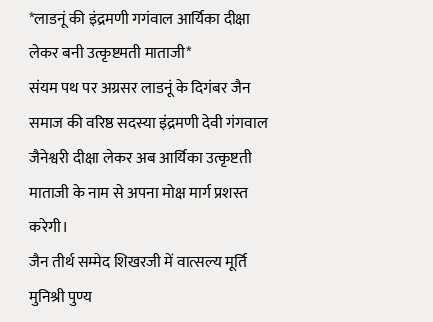*लाडनूं की इंद्रमणी गगंवाल आर्यिका दीक्षा लेकर बनी उत्कृष्टमती माताजी*
संयम पथ पर अग्रसर लाडनूं के दिगंबर जैन समाज की वरिष्ठ सदस्या इंद्रमणी देवी गंगवाल जैनेश्वरी दीक्षा लेकर अब आर्यिका उत्कृष्टती माताजी के नाम से अपना मोक्ष मार्ग प्रशस्त करेगी।
जैन तीर्थ सम्मेद शिखरजी में वात्सल्य मूर्ति मुनिश्री पुण्य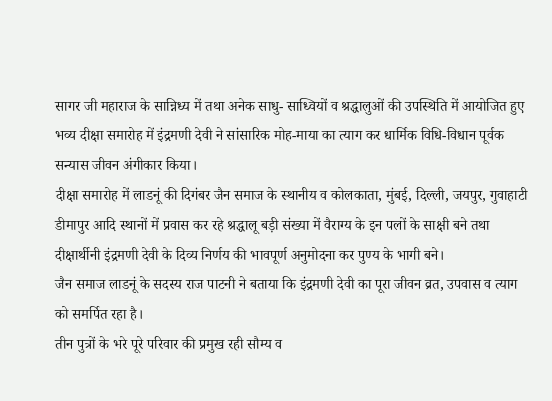सागर जी महाराज के सान्निध्य में तथा अनेक साधु- साध्वियों व श्रद्धालुओं की उपस्थिति में आयोजित हुए भव्य दीक्षा समारोह में इंद्रमणी देवी ने सांसारिक मोह-माया का त्याग कर धार्मिक विधि-विधान पूर्वक सन्यास जीवन अंगीकार किया।
दीक्षा समारोह में लाडनूं की दिगंबर जैन समाज के स्थानीय व कोलकाता, मुंबई, दिल्ली, जयपुर, गुवाहाटी डीमापुर आदि स्थानों में प्रवास कर रहे श्रद्धालू बड़ी संख्या में वैराग्य के इन पलों के साक्षी बने तथा दीक्षार्थीनी इंद्रमणी देवी के दिव्य निर्णय की भावपूर्ण अनुमोदना कर पुण्य के भागी बने।
जैन समाज लाडनूं के सदस्य राज पाटनी ने बताया कि इंद्रमणी देवी का पूरा जीवन व्रत, उपवास व त्याग को समर्पित रहा है।
तीन पुत्रों के भरे पूरे परिवार की प्रमुख रही सौम्य व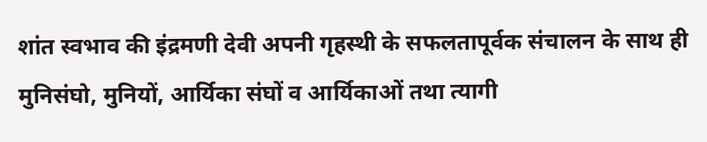शांत स्वभाव की इंद्रमणी देवी अपनी गृहस्थी के सफलतापूर्वक संचालन के साथ ही मुनिसंघो, मुनियों, आर्यिका संघों व आर्यिकाओं तथा त्यागी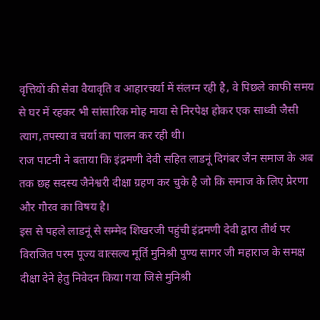वृत्तियों की सेवा वैयावृति व आहारचर्या में संलग्न रही है, वे पिछले काफी समय से घर में रहकर भी सांसारिक मोह माया से निरपेक्ष होकर एक साध्वी जैसी त्याग,तपस्या व चर्या का पालन कर रही थी।
राज पाटनी ने बताया कि इंद्रमणी देवी सहित लाडनूं दिगंबर जैन समाज के अब तक छह सदस्य जैनेश्वरी दीक्षा ग्रहण कर चुके है जो कि समाज के लिए प्रेरणा और गौरव का विषय है।
इस से पहले लाडनूं से सम्मेद शिखरजी पहुंची इंद्रमणी देवी द्वारा तीर्थ पर विराजित परम पूज्य वात्सल्य मूर्ति मुनिश्री पुण्य सागर जी महाराज के समक्ष दीक्षा देने हेतु निवेदन किया गया जिसे मुनिश्री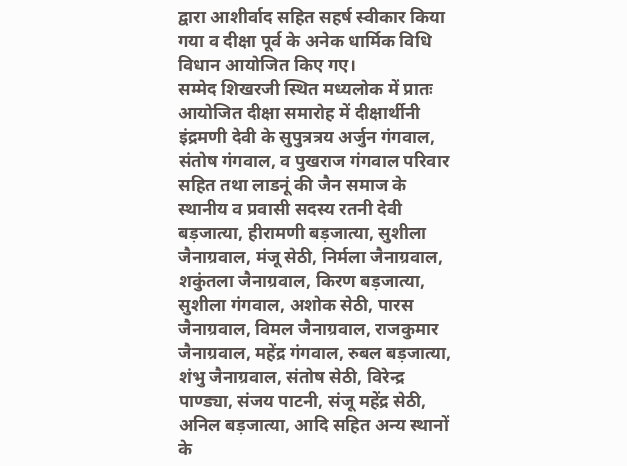द्वारा आशीर्वाद सहित सहर्ष स्वीकार किया गया व दीक्षा पूर्व के अनेक धार्मिक विधि विधान आयोजित किए गए।
सम्मेद शिखरजी स्थित मध्यलोक में प्रातः आयोजित दीक्षा समारोह में दीक्षार्थीनी इंद्रमणी देवी के सुपुत्रत्रय अर्जुन गंगवाल, संतोष गंगवाल, व पुखराज गंगवाल परिवार सहित तथा लाडनूं की जैन समाज के स्थानीय व प्रवासी सदस्य रतनी देवी बड़जात्या, हीरामणी बड़जात्या, सुशीला जैनाग्रवाल, मंजू सेठी, निर्मला जैनाग्रवाल, शकुंतला जैनाग्रवाल, किरण बड़जात्या, सुशीला गंगवाल, अशोक सेठी, पारस जैनाग्रवाल, विमल जैनाग्रवाल, राजकुमार जैनाग्रवाल, महेंद्र गंगवाल, रुबल बड़जात्या, शंभु जैनाग्रवाल, संतोष सेठी, विरेन्द्र पाण्ड्या, संजय पाटनी, संजू महेंद्र सेठी, अनिल बड़जात्या, आदि सहित अन्य स्थानों के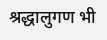श्रद्धालुगण भी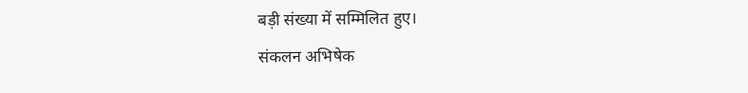बड़ी संख्या में सम्मिलित हुए।
संकलन अभिषेक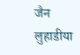जैन लुहाडीया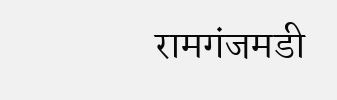रामगंजमडी